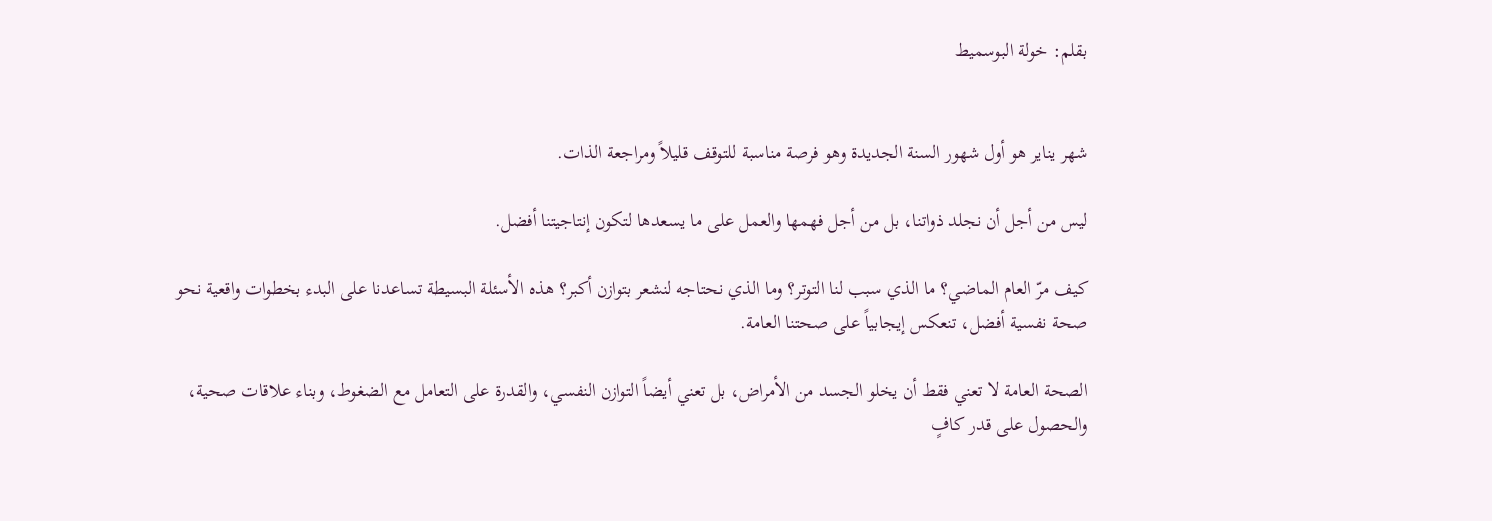بقلم: خولة البوسميط


شهر يناير هو أول شهور السنة الجديدة وهو فرصة مناسبة للتوقف قليلاً ومراجعة الذات.

ليس من أجل أن نجلد ذواتنا، بل من أجل فهمها والعمل على ما يسعدها لتكون إنتاجيتنا أفضل.

كيف مرّ العام الماضي؟ ما الذي سبب لنا التوتر؟ وما الذي نحتاجه لنشعر بتوازن أكبر؟ هذه الأسئلة البسيطة تساعدنا على البدء بخطوات واقعية نحو صحة نفسية أفضل، تنعكس إيجابياً على صحتنا العامة.

الصحة العامة لا تعني فقط أن يخلو الجسد من الأمراض، بل تعني أيضاً التوازن النفسي، والقدرة على التعامل مع الضغوط، وبناء علاقات صحية، والحصول على قدر كافٍ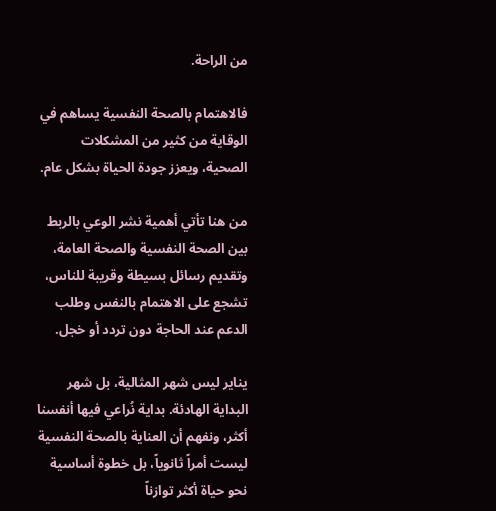من الراحة.

فالاهتمام بالصحة النفسية يساهم في الوقاية من كثير من المشكلات الصحية، ويعزز جودة الحياة بشكل عام.

من هنا تأتي أهمية نشر الوعي بالربط بين الصحة النفسية والصحة العامة، وتقديم رسائل بسيطة وقريبة للناس، تشجع على الاهتمام بالنفس وطلب الدعم عند الحاجة دون تردد أو خجل.

يناير ليس شهر المثالية، بل شهر البداية الهادئة. بداية نُراعي فيها أنفسنا أكثر، ونفهم أن العناية بالصحة النفسية ليست أمراً ثانوياً، بل خطوة أساسية نحو حياة أكثر توازناً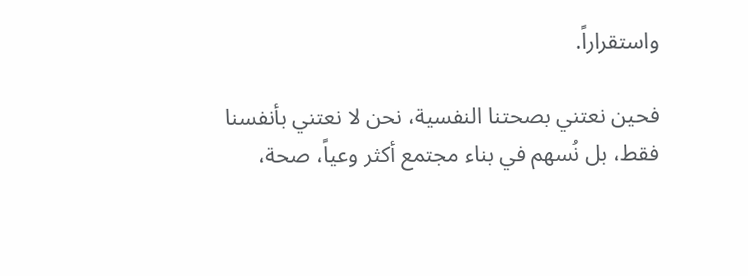واستقراراً.

فحين نعتني بصحتنا النفسية، نحن لا نعتني بأنفسنا فقط، بل نُسهم في بناء مجتمع أكثر وعياً، صحة،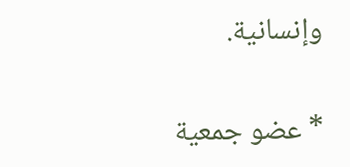وإنسانية.

* عضو جمعية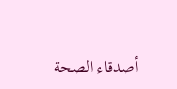أصدقاء الصحة